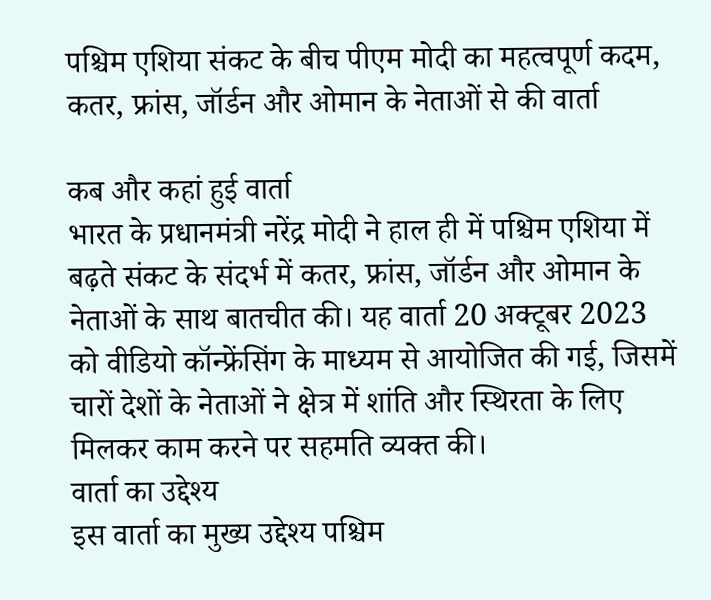पश्चिम एशिया संकट के बीच पीएम मोदी का महत्वपूर्ण कदम, कतर, फ्रांस, जॉर्डन और ओमान के नेताओं से की वार्ता

कब और कहां हुई वार्ता
भारत के प्रधानमंत्री नरेंद्र मोदी ने हाल ही में पश्चिम एशिया में बढ़ते संकट के संदर्भ में कतर, फ्रांस, जॉर्डन और ओमान के नेताओं के साथ बातचीत की। यह वार्ता 20 अक्टूबर 2023 को वीडियो कॉन्फ्रेंसिंग के माध्यम से आयोजित की गई, जिसमें चारों देशों के नेताओं ने क्षेत्र में शांति और स्थिरता के लिए मिलकर काम करने पर सहमति व्यक्त की।
वार्ता का उद्देश्य
इस वार्ता का मुख्य उद्देश्य पश्चिम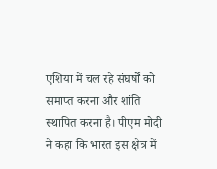एशिया में चल रहे संघर्षों को समाप्त करना और शांति स्थापित करना है। पीएम मोदी ने कहा कि भारत इस क्षेत्र में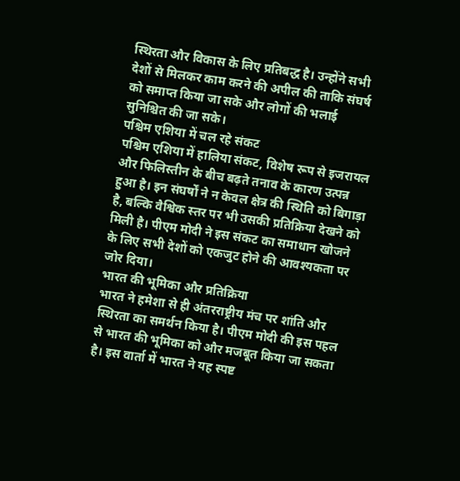स्थिरता और विकास के लिए प्रतिबद्ध है। उन्होंने सभी देशों से मिलकर काम करने की अपील की ताकि संघर्ष को समाप्त किया जा सके और लोगों की भलाई सुनिश्चित की जा सके।
पश्चिम एशिया में चल रहे संकट
पश्चिम एशिया में हालिया संकट, विशेष रूप से इजरायल और फिलिस्तीन के बीच बढ़ते तनाव के कारण उत्पन्न हुआ है। इन संघर्षों ने न केवल क्षेत्र की स्थिति को बिगाड़ा है, बल्कि वैश्विक स्तर पर भी उसकी प्रतिक्रिया देखने को मिली है। पीएम मोदी ने इस संकट का समाधान खोजने के लिए सभी देशों को एकजुट होने की आवश्यकता पर जोर दिया।
भारत की भूमिका और प्रतिक्रिया
भारत ने हमेशा से ही अंतरराष्ट्रीय मंच पर शांति और स्थिरता का समर्थन किया है। पीएम मोदी की इस पहल से भारत की भूमिका को और मजबूत किया जा सकता है। इस वार्ता में भारत ने यह स्पष्ट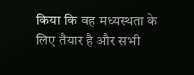किया कि वह मध्यस्थता के लिए तैयार है और सभी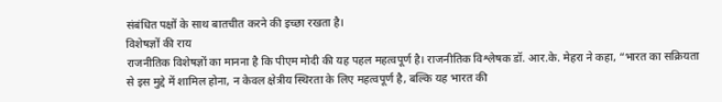संबंधित पक्षों के साथ बातचीत करने की इच्छा रखता है।
विशेषज्ञों की राय
राजनीतिक विशेषज्ञों का मानना है कि पीएम मोदी की यह पहल महत्वपूर्ण है। राजनीतिक विश्लेषक डॉ. आर.के. मेहरा ने कहा, “भारत का सक्रियता से इस मुद्दे में शामिल होना, न केवल क्षेत्रीय स्थिरता के लिए महत्वपूर्ण है, बल्कि यह भारत की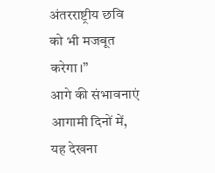अंतरराष्ट्रीय छवि को भी मजबूत करेगा।”
आगे की संभावनाएं
आगामी दिनों में, यह देखना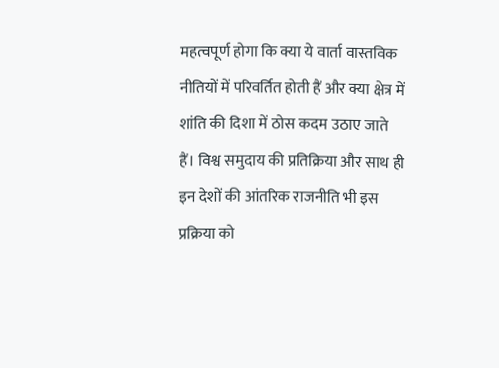महत्वपूर्ण होगा कि क्या ये वार्ता वास्तविक नीतियों में परिवर्तित होती हैं और क्या क्षेत्र में शांति की दिशा में ठोस कदम उठाए जाते हैं। विश्व समुदाय की प्रतिक्रिया और साथ ही इन देशों की आंतरिक राजनीति भी इस प्रक्रिया को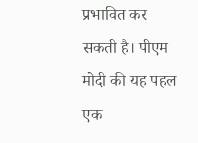प्रभावित कर सकती है। पीएम मोदी की यह पहल एक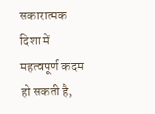सकारात्मक दिशा में महत्वपूर्ण कदम हो सकती है,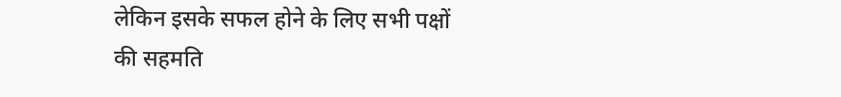लेकिन इसके सफल होने के लिए सभी पक्षों की सहमति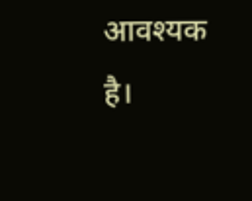आवश्यक है।